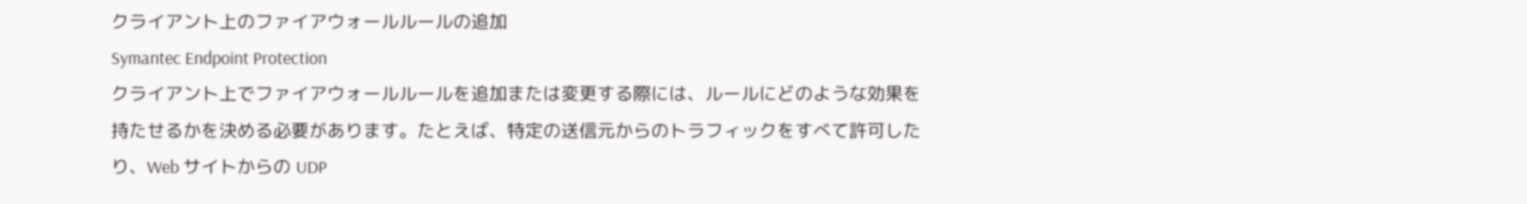クライアント上のファイアウォールルールの追加
Symantec Endpoint Protection
クライアント上でファイアウォールルールを追加または変更する際には、ルールにどのような効果を持たせるかを決める必要があります。たとえば、特定の送信元からのトラフィックをすべて許可したり、Web サイトからの UDP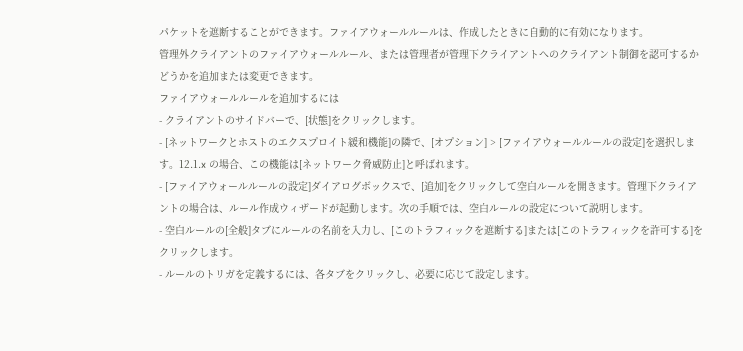パケットを遮断することができます。ファイアウォールルールは、作成したときに自動的に有効になります。
管理外クライアントのファイアウォールルール、または管理者が管理下クライアントへのクライアント制御を認可するかどうかを追加または変更できます。
ファイアウォールルールを追加するには
- クライアントのサイドバーで、[状態]をクリックします。
- [ネットワークとホストのエクスプロイト緩和機能]の隣で、[オプション] > [ファイアウォールルールの設定]を選択します。12.1.x の場合、この機能は[ネットワーク脅威防止]と呼ばれます。
- [ファイアウォールルールの設定]ダイアログボックスで、[追加]をクリックして空白ルールを開きます。管理下クライアントの場合は、ルール作成ウィザードが起動します。次の手順では、空白ルールの設定について説明します。
- 空白ルールの[全般]タブにルールの名前を入力し、[このトラフィックを遮断する]または[このトラフィックを許可する]をクリックします。
- ルールのトリガを定義するには、各タブをクリックし、必要に応じて設定します。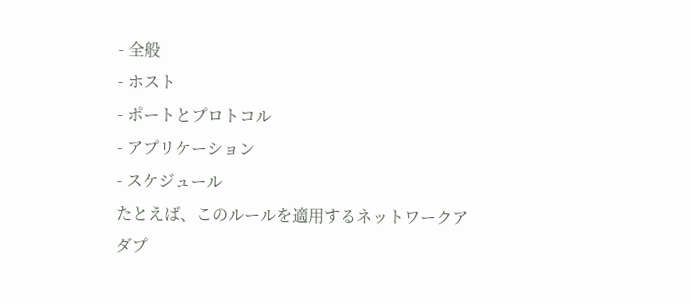- 全般
- ホスト
- ポートとプロトコル
- アプリケーション
- スケジュール
たとえば、このルールを適用するネットワークアダプ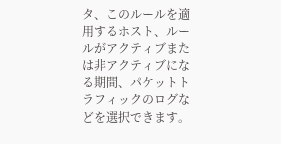タ、このルールを適用するホスト、ルールがアクティブまたは非アクティブになる期間、パケットトラフィックのログなどを選択できます。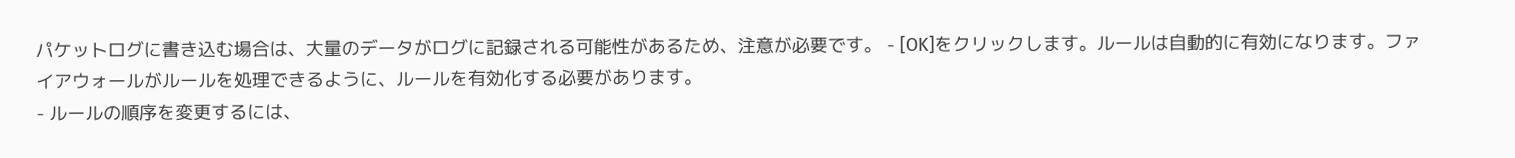パケットログに書き込む場合は、大量のデータがログに記録される可能性があるため、注意が必要です。 - [OK]をクリックします。ルールは自動的に有効になります。ファイアウォールがルールを処理できるように、ルールを有効化する必要があります。
- ルールの順序を変更するには、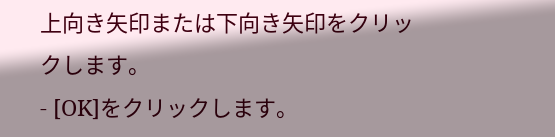上向き矢印または下向き矢印をクリックします。
- [OK]をクリックします。